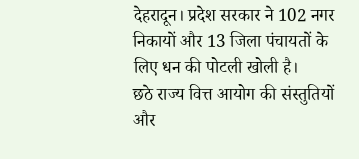देहरादून। प्रदेश सरकार ने 102 नगर निकायों और 13 जिला पंचायतों के लिए धन की पोटली खोली है।
छठे राज्य वित्त आयोग की संस्तुतियों और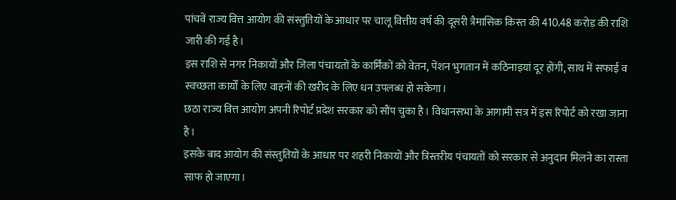पांचवें राज्य वित्त आयोग की संस्तुतियों के आधार पर चालू वित्तीय वर्ष की दूसरी त्रैमासिक किस्त की 410.48 करोड़ की राशि जारी की गई है।
इस राशि से नगर निकायों और जिला पंचायतों के कार्मिकों को वेतन, पेंशन भुगतान में कठिनाइयां दूर होंगी, साथ में सफाई व स्वच्छता कार्यों के लिए वाहनों की खरीद के लिए धन उपलब्ध हो सकेगा।
छठा राज्य वित्त आयोग अपनी रिपोर्ट प्रदेश सरकार को सौंप चुका है। विधानसभा के आगामी सत्र में इस रिपोर्ट को रखा जाना है।
इसके बाद आयोग की संस्तुतियों के आधार पर शहरी निकायों और त्रिस्तरीय पंचायतों को सरकार से अनुदान मिलने का रास्ता साफ हो जाएगा।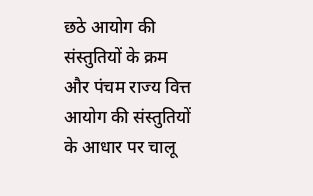छठे आयोग की संस्तुतियों के क्रम और पंचम राज्य वित्त आयोग की संस्तुतियों के आधार पर चालू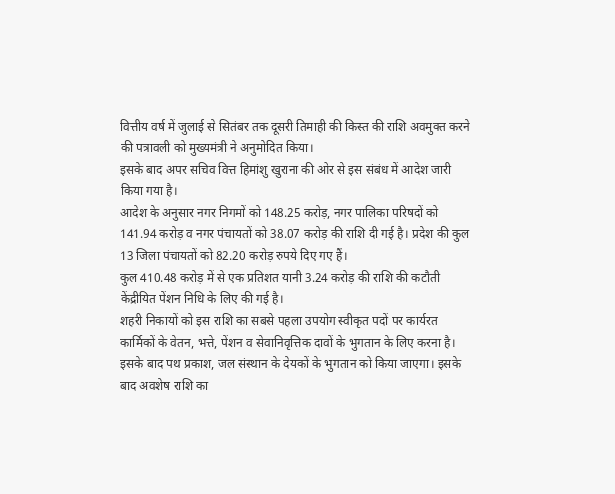वित्तीय वर्ष में जुलाई से सितंबर तक दूसरी तिमाही की किस्त की राशि अवमुक्त करने की पत्रावली को मुख्यमंत्री ने अनुमोदित किया।
इसके बाद अपर सचिव वित्त हिमांशु खुराना की ओर से इस संबंध में आदेश जारी किया गया है।
आदेश के अनुसार नगर निगमों को 148.25 करोड़, नगर पालिका परिषदों को 141.94 करोड़ व नगर पंचायतों को 38.07 करोड़ की राशि दी गई है। प्रदेश की कुल 13 जिला पंचायतों को 82.20 करोड़ रुपये दिए गए हैं।
कुल 410.48 करोड़ में से एक प्रतिशत यानी 3.24 करोड़ की राशि की कटौती केंद्रीयित पेंशन निधि के लिए की गई है।
शहरी निकायों को इस राशि का सबसे पहला उपयोग स्वीकृत पदों पर कार्यरत कार्मिकों के वेतन, भत्ते, पेंशन व सेवानिवृत्तिक दावों के भुगतान के लिए करना है।
इसके बाद पथ प्रकाश, जल संस्थान के देयकों के भुगतान को किया जाएगा। इसके बाद अवशेष राशि का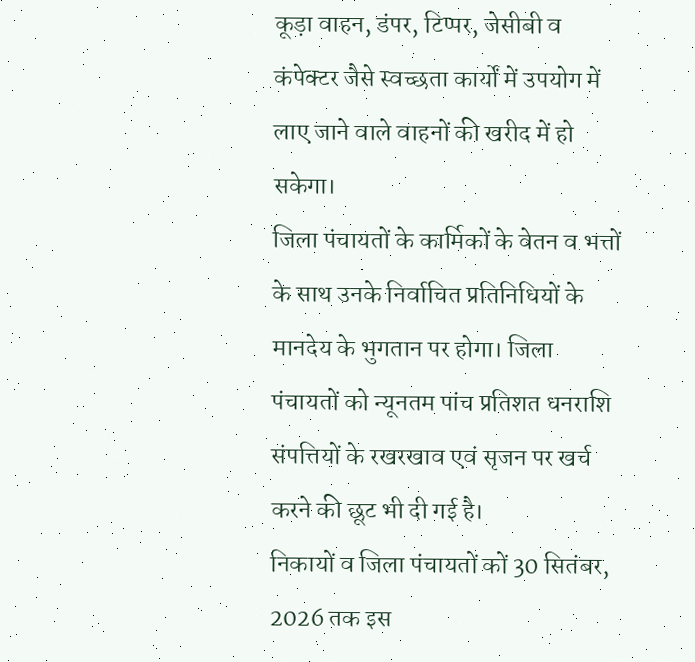कूड़ा वाहन, डंपर, टिप्पर, जेसीबी व कंपेक्टर जैसे स्वच्छता कार्यों में उपयोग में लाए जाने वाले वाहनों की खरीद में हो सकेगा।
जिला पंचायतों के कार्मिकों के वेतन व भत्तों के साथ उनके निर्वाचित प्रतिनिधियों के मानदेय के भुगतान पर होगा। जिला पंचायतों को न्यूनतम पांच प्रतिशत धनराशि संपत्तियों के रखरखाव एवं सृजन पर खर्च करने की छूट भी दी गई है।
निकायों व जिला पंचायतों कों 30 सितंबर, 2026 तक इस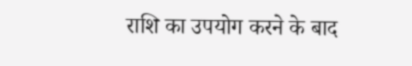राशि का उपयोग करने के बाद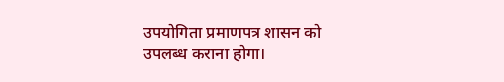उपयोगिता प्रमाणपत्र शासन को उपलब्ध कराना होगा।